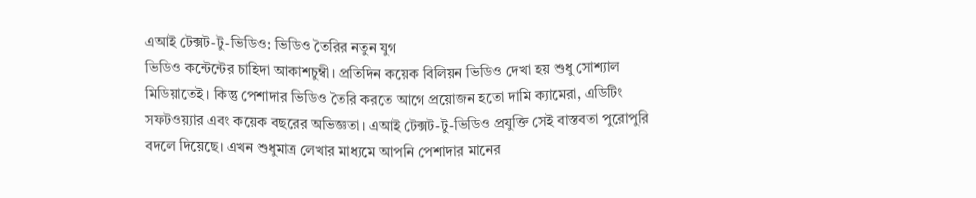এআই টেক্সট-টু-ভিডিও: ভিডিও তৈরির নতুন যুগ
ভিডিও কন্টেন্টের চাহিদা আকাশচুম্বী। প্রতিদিন কয়েক বিলিয়ন ভিডিও দেখা হয় শুধু সোশ্যাল মিডিয়াতেই। কিন্তু পেশাদার ভিডিও তৈরি করতে আগে প্রয়োজন হতো দামি ক্যামেরা, এডিটিং সফটওয়্যার এবং কয়েক বছরের অভিজ্ঞতা। এআই টেক্সট-টু-ভিডিও প্রযুক্তি সেই বাস্তবতা পুরোপুরি বদলে দিয়েছে। এখন শুধুমাত্র লেখার মাধ্যমে আপনি পেশাদার মানের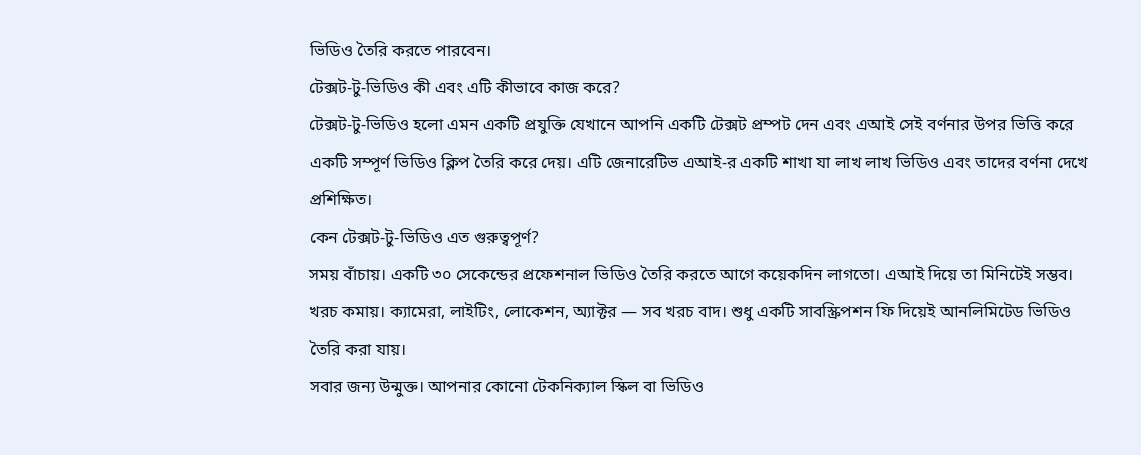ভিডিও তৈরি করতে পারবেন।
টেক্সট-টু-ভিডিও কী এবং এটি কীভাবে কাজ করে?
টেক্সট-টু-ভিডিও হলো এমন একটি প্রযুক্তি যেখানে আপনি একটি টেক্সট প্রম্পট দেন এবং এআই সেই বর্ণনার উপর ভিত্তি করে একটি সম্পূর্ণ ভিডিও ক্লিপ তৈরি করে দেয়। এটি জেনারেটিভ এআই-র একটি শাখা যা লাখ লাখ ভিডিও এবং তাদের বর্ণনা দেখে প্রশিক্ষিত।
কেন টেক্সট-টু-ভিডিও এত গুরুত্বপূর্ণ?
সময় বাঁচায়। একটি ৩০ সেকেন্ডের প্রফেশনাল ভিডিও তৈরি করতে আগে কয়েকদিন লাগতো। এআই দিয়ে তা মিনিটেই সম্ভব।
খরচ কমায়। ক্যামেরা, লাইটিং, লোকেশন, অ্যাক্টর — সব খরচ বাদ। শুধু একটি সাবস্ক্রিপশন ফি দিয়েই আনলিমিটেড ভিডিও তৈরি করা যায়।
সবার জন্য উন্মুক্ত। আপনার কোনো টেকনিক্যাল স্কিল বা ভিডিও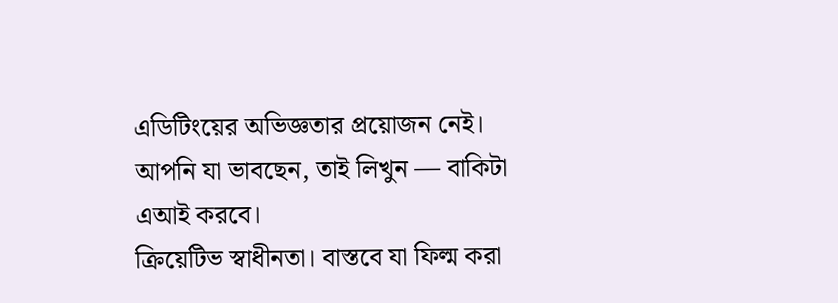এডিটিংয়ের অভিজ্ঞতার প্রয়োজন নেই। আপনি যা ভাবছেন, তাই লিখুন — বাকিটা এআই করবে।
ক্রিয়েটিভ স্বাধীনতা। বাস্তবে যা ফিল্ম করা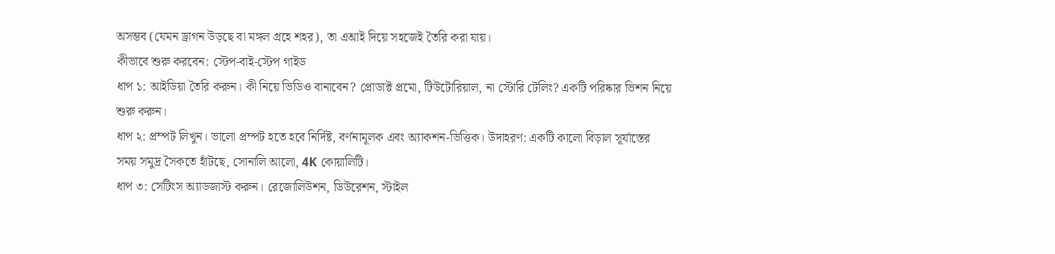অসম্ভব (যেমন ড্রাগন উড়ছে বা মঙ্গল গ্রহে শহর), তা এআই দিয়ে সহজেই তৈরি করা যায়।
কীভাবে শুরু করবেন: স্টেপ-বাই-স্টেপ গাইড
ধাপ ১: আইডিয়া তৈরি করুন। কী নিয়ে ভিডিও বানাবেন? প্রোডাক্ট প্রমো, টিউটোরিয়াল, না স্টোরি টেলিং? একটি পরিষ্কার ভিশন নিয়ে শুরু করুন।
ধাপ ২: প্রম্পট লিখুন। ভালো প্রম্পট হতে হবে নির্দিষ্ট, বর্ণনামূলক এবং অ্যাকশন-ভিত্তিক। উদাহরণ: একটি কালো বিড়াল সূর্যাস্তের সময় সমুদ্র সৈকতে হাঁটছে, সোনালি আলো, 4K কোয়ালিটি।
ধাপ ৩: সেটিংস অ্যাডজাস্ট করুন। রেজোলিউশন, ডিউরেশন, স্টাইল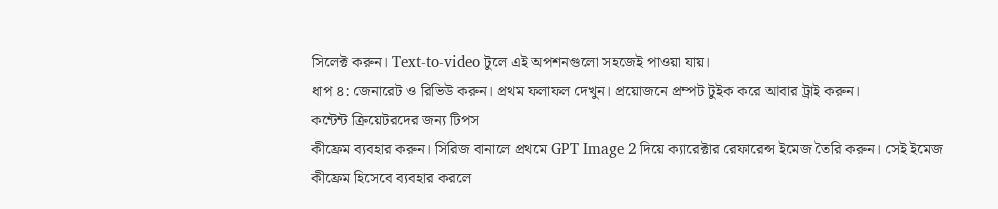সিলেক্ট করুন। Text-to-video টুলে এই অপশনগুলো সহজেই পাওয়া যায়।
ধাপ ৪: জেনারেট ও রিভিউ করুন। প্রথম ফলাফল দেখুন। প্রয়োজনে প্রম্পট টুইক করে আবার ট্রাই করুন।
কন্টেন্ট ক্রিয়েটরদের জন্য টিপস
কীফ্রেম ব্যবহার করুন। সিরিজ বানালে প্রথমে GPT Image 2 দিয়ে ক্যারেক্টার রেফারেন্স ইমেজ তৈরি করুন। সেই ইমেজ কীফ্রেম হিসেবে ব্যবহার করলে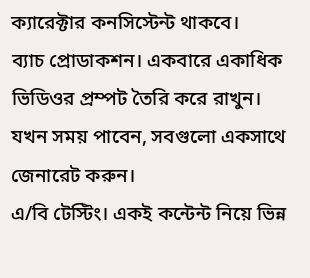ক্যারেক্টার কনসিস্টেন্ট থাকবে।
ব্যাচ প্রোডাকশন। একবারে একাধিক ভিডিওর প্রম্পট তৈরি করে রাখুন। যখন সময় পাবেন, সবগুলো একসাথে জেনারেট করুন।
এ/বি টেস্টিং। একই কন্টেন্ট নিয়ে ভিন্ন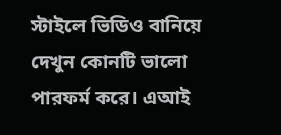স্টাইলে ভিডিও বানিয়ে দেখুন কোনটি ভালো পারফর্ম করে। এআই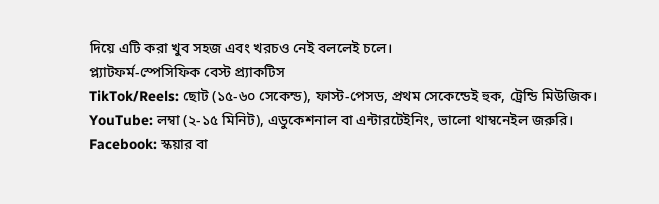দিয়ে এটি করা খুব সহজ এবং খরচও নেই বললেই চলে।
প্ল্যাটফর্ম-স্পেসিফিক বেস্ট প্র্যাকটিস
TikTok/Reels: ছোট (১৫-৬০ সেকেন্ড), ফাস্ট-পেসড, প্রথম সেকেন্ডেই হুক, ট্রেন্ডি মিউজিক।
YouTube: লম্বা (২-১৫ মিনিট), এডুকেশনাল বা এন্টারটেইনিং, ভালো থাম্বনেইল জরুরি।
Facebook: স্কয়ার বা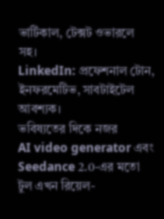ভার্টিকাল, টেক্সট ওভারলে সহ।
LinkedIn: প্রফেশনাল টোন, ইনফরমেটিভ, সাবটাইটেল আবশ্যক।
ভবিষ্যতের দিকে নজর
AI video generator এবং Seedance 2.0-এর মতো টুল এখন রিয়েল-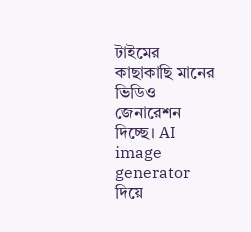টাইমের কাছাকাছি মানের ভিডিও জেনারেশন দিচ্ছে। AI image generator দিয়ে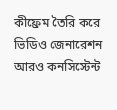কীফ্রেম তৈরি করে ভিডিও জেনারেশন আরও কনসিস্টেন্ট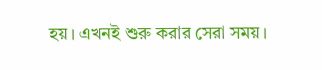হয়। এখনই শুরু করার সেরা সময়।